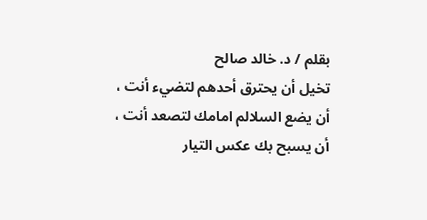بقلم / د. خالد صالح
تخيل أن يحترق أحدهم لتضيء أنت ، أن يضع السلالم امامك لتصعد أنت ، أن يسبح بك عكس التيار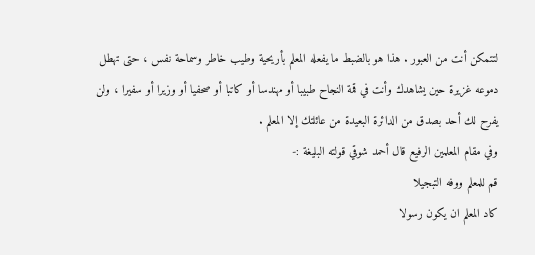لتتمكن أنت من العبور . هذا هو بالضبط ما يفعله المعلم بأريحية وطيب خاطر وسماحة نفس ، حتى تهطل دموعه غزيرة حين يشاهدك وأنت في قمة النجاح طبيبا أو مهندسا أو كاتبا أو صحفيا أو وزيرا أو سفيرا ، ولن يفرح لك أحد بصدق من الدائرة البعيدة من عائلتك إلا المعلم .
وفي مقام المعلمين الرفيع قال أحمد شوقي قولته البليغة :-
قم للمعلم ووفه التبجيلا
كاد المعلم ان يكون رسولا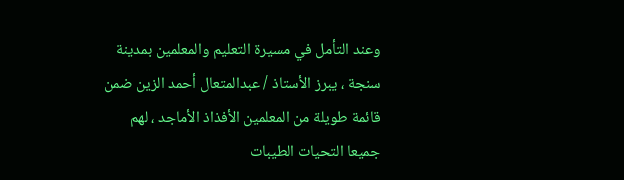وعند التأمل في مسيرة التعليم والمعلمين بمدينة سنجة ، يبرز الأستاذ / عبدالمتعال أحمد الزين ضمن قائمة طويلة من المعلمين الأفذاذ الأماجد ، لهم جميعا التحيات الطيبات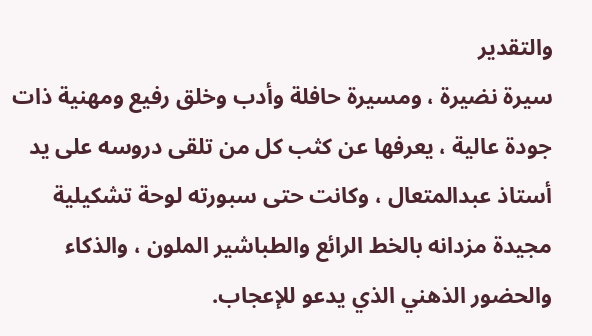والتقدير
سيرة نضيرة ، ومسيرة حافلة وأدب وخلق رفيع ومهنية ذات جودة عالية ، يعرفها عن كثب كل من تلقى دروسه على يد أستاذ عبدالمتعال ، وكانت حتى سبورته لوحة تشكيلية مجيدة مزدانه بالخط الرائع والطباشير الملون ، والذكاء والحضور الذهني الذي يدعو للإعجاب.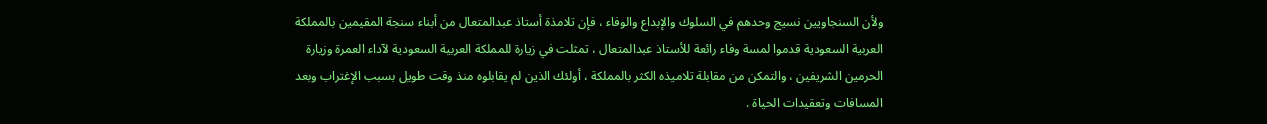ولأن السنجاويين نسيج وحدهم في السلوك والإبداع والوفاء ، فإن تلامذة أستاذ عبدالمتعال من أبناء سنجة المقيمين بالمملكة العربية السعودية قدموا لمسة وفاء رائعة للأستاذ عبدالمتعال ، تمثلت في زيارة للمملكة العربية السعودية لآداء العمرة وزيارة الحرمين الشريفين ، والتمكن من مقابلة تلاميذه الكثر بالمملكة ، أولئك الذين لم يقابلوه منذ وقت طويل بسبب الإغتراب وبعد المسافات وتعقيدات الحياة .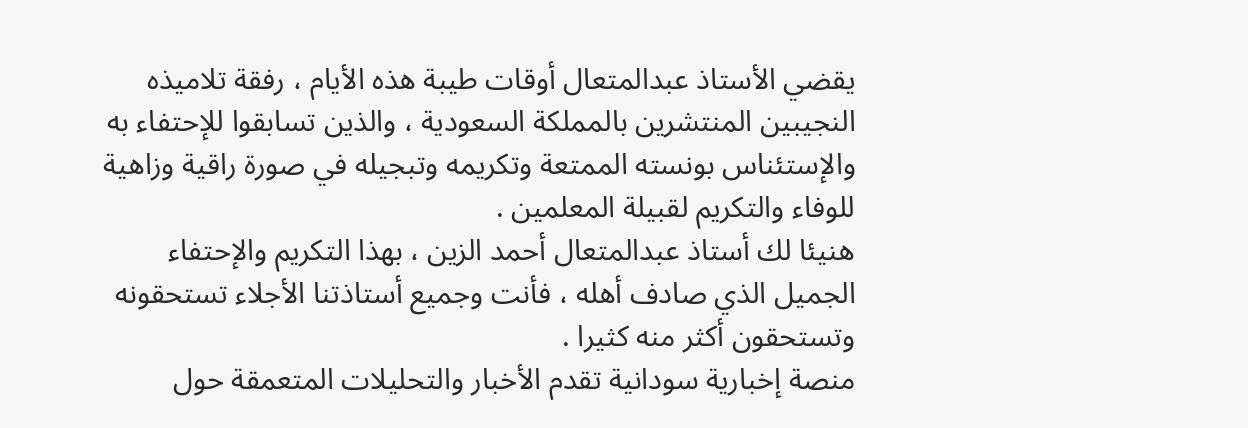يقضي الأستاذ عبدالمتعال أوقات طيبة هذه الأيام ، رفقة تلاميذه النجيبين المنتشرين بالمملكة السعودية ، والذين تسابقوا للإحتفاء به والإستئناس بونسته الممتعة وتكريمه وتبجيله في صورة راقية وزاهية للوفاء والتكريم لقبيلة المعلمين .
هنيئا لك أستاذ عبدالمتعال أحمد الزين ، بهذا التكريم والإحتفاء الجميل الذي صادف أهله ، فأنت وجميع أستاذتنا الأجلاء تستحقونه وتستحقون أكثر منه كثيرا .
منصة إخبارية سودانية تقدم الأخبار والتحليلات المتعمقة حول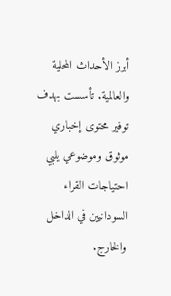أبرز الأحداث المحلية والعالمية. تأسست بهدف توفير محتوى إخباري موثوق وموضوعي يلبي احتياجات القراء السودانيين في الداخل والخارج.